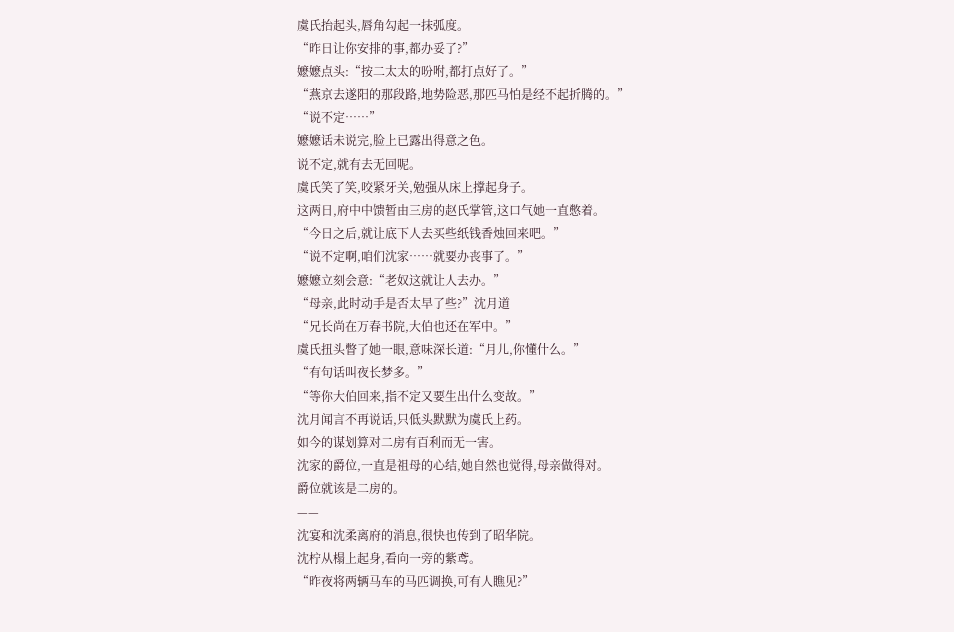虞氏抬起头,唇角勾起一抹弧度。
“昨日让你安排的事,都办妥了?”
嬷嬷点头:“按二太太的吩咐,都打点好了。”
“燕京去遂阳的那段路,地势险恶,那匹马怕是经不起折腾的。”
“说不定……”
嬷嬷话未说完,脸上已露出得意之色。
说不定,就有去无回呢。
虞氏笑了笑,咬紧牙关,勉强从床上撑起身子。
这两日,府中中馈暂由三房的赵氏掌管,这口气她一直憋着。
“今日之后,就让底下人去买些纸钱香烛回来吧。”
“说不定啊,咱们沈家……就要办丧事了。”
嬷嬷立刻会意:“老奴这就让人去办。”
“母亲,此时动手是否太早了些?”沈月道
“兄长尚在万春书院,大伯也还在军中。”
虞氏扭头瞥了她一眼,意味深长道:“月儿,你懂什么。”
“有句话叫夜长梦多。”
“等你大伯回来,指不定又要生出什么变故。”
沈月闻言不再说话,只低头默默为虞氏上药。
如今的谋划算对二房有百利而无一害。
沈家的爵位,一直是祖母的心结,她自然也觉得,母亲做得对。
爵位就该是二房的。
——
沈宴和沈柔离府的消息,很快也传到了昭华院。
沈柠从榻上起身,看向一旁的紫鸢。
“昨夜将两辆马车的马匹调换,可有人瞧见?”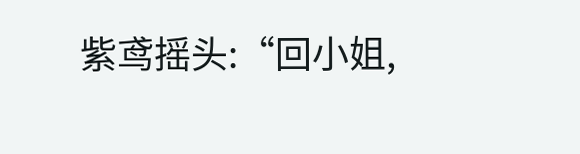紫鸢摇头:“回小姐,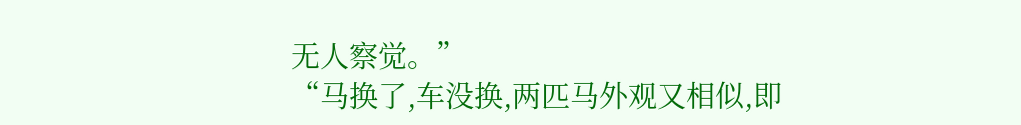无人察觉。”
“马换了,车没换,两匹马外观又相似,即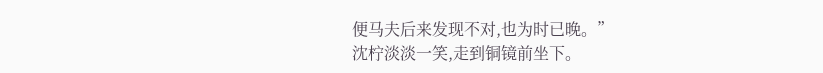便马夫后来发现不对,也为时已晚。”
沈柠淡淡一笑,走到铜镜前坐下。